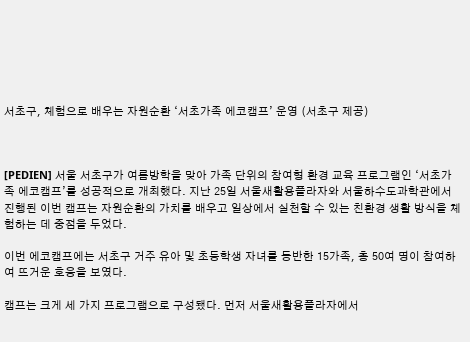서초구, 체험으로 배우는 자원순환 ‘서초가족 에코캠프’ 운영 (서초구 제공)



[PEDIEN] 서울 서초구가 여름방학을 맞아 가족 단위의 참여형 환경 교육 프로그램인 ‘서초가족 에코캠프’를 성공적으로 개최했다. 지난 25일 서울새활용플라자와 서울하수도과학관에서 진행된 이번 캠프는 자원순환의 가치를 배우고 일상에서 실천할 수 있는 친환경 생활 방식을 체험하는 데 중점을 두었다.

이번 에코캠프에는 서초구 거주 유아 및 초등학생 자녀를 동반한 15가족, 총 50여 명이 참여하여 뜨거운 호응을 보였다.

캠프는 크게 세 가지 프로그램으로 구성됐다. 먼저 서울새활용플라자에서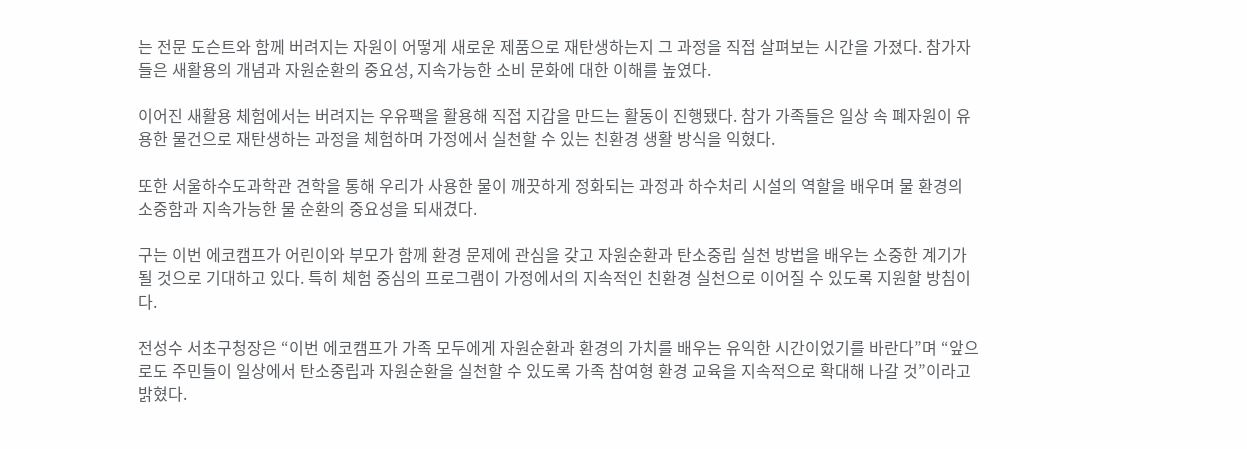는 전문 도슨트와 함께 버려지는 자원이 어떻게 새로운 제품으로 재탄생하는지 그 과정을 직접 살펴보는 시간을 가졌다. 참가자들은 새활용의 개념과 자원순환의 중요성, 지속가능한 소비 문화에 대한 이해를 높였다.

이어진 새활용 체험에서는 버려지는 우유팩을 활용해 직접 지갑을 만드는 활동이 진행됐다. 참가 가족들은 일상 속 폐자원이 유용한 물건으로 재탄생하는 과정을 체험하며 가정에서 실천할 수 있는 친환경 생활 방식을 익혔다.

또한 서울하수도과학관 견학을 통해 우리가 사용한 물이 깨끗하게 정화되는 과정과 하수처리 시설의 역할을 배우며 물 환경의 소중함과 지속가능한 물 순환의 중요성을 되새겼다.

구는 이번 에코캠프가 어린이와 부모가 함께 환경 문제에 관심을 갖고 자원순환과 탄소중립 실천 방법을 배우는 소중한 계기가 될 것으로 기대하고 있다. 특히 체험 중심의 프로그램이 가정에서의 지속적인 친환경 실천으로 이어질 수 있도록 지원할 방침이다.

전성수 서초구청장은 “이번 에코캠프가 가족 모두에게 자원순환과 환경의 가치를 배우는 유익한 시간이었기를 바란다”며 “앞으로도 주민들이 일상에서 탄소중립과 자원순환을 실천할 수 있도록 가족 참여형 환경 교육을 지속적으로 확대해 나갈 것”이라고 밝혔다.